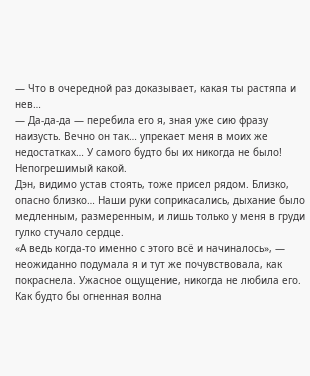— Что в очередной раз доказывает, какая ты растяпа и нев…
— Да-да-да — перебила его я, зная уже сию фразу наизусть. Вечно он так… упрекает меня в моих же недостатках… У самого будто бы их никогда не было! Непогрешимый какой.
Дэн, видимо устав стоять, тоже присел рядом. Близко, опасно близко… Наши руки соприкасались, дыхание было медленным, размеренным, и лишь только у меня в груди гулко стучало сердце.
«А ведь когда-то именно с этого всё и начиналось», — неожиданно подумала я и тут же почувствовала, как покраснела. Ужасное ощущение, никогда не любила его. Как будто бы огненная волна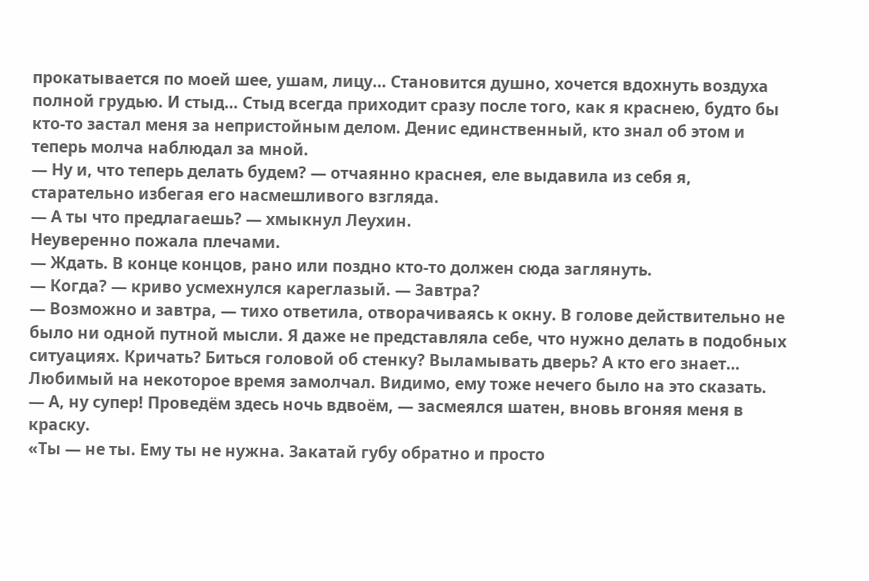прокатывается по моей шее, ушам, лицу… Становится душно, хочется вдохнуть воздуха полной грудью. И стыд… Стыд всегда приходит сразу после того, как я краснею, будто бы кто-то застал меня за непристойным делом. Денис единственный, кто знал об этом и теперь молча наблюдал за мной.
— Ну и, что теперь делать будем? — отчаянно краснея, еле выдавила из себя я, старательно избегая его насмешливого взгляда.
— А ты что предлагаешь? — хмыкнул Леухин.
Неуверенно пожала плечами.
— Ждать. В конце концов, рано или поздно кто-то должен сюда заглянуть.
— Когда? — криво усмехнулся кареглазый. — Завтра?
— Возможно и завтра, — тихо ответила, отворачиваясь к окну. В голове действительно не было ни одной путной мысли. Я даже не представляла себе, что нужно делать в подобных ситуациях. Кричать? Биться головой об стенку? Выламывать дверь? А кто его знает…
Любимый на некоторое время замолчал. Видимо, ему тоже нечего было на это сказать.
— А, ну супер! Проведём здесь ночь вдвоём, — засмеялся шатен, вновь вгоняя меня в краску.
«Ты — не ты. Ему ты не нужна. Закатай губу обратно и просто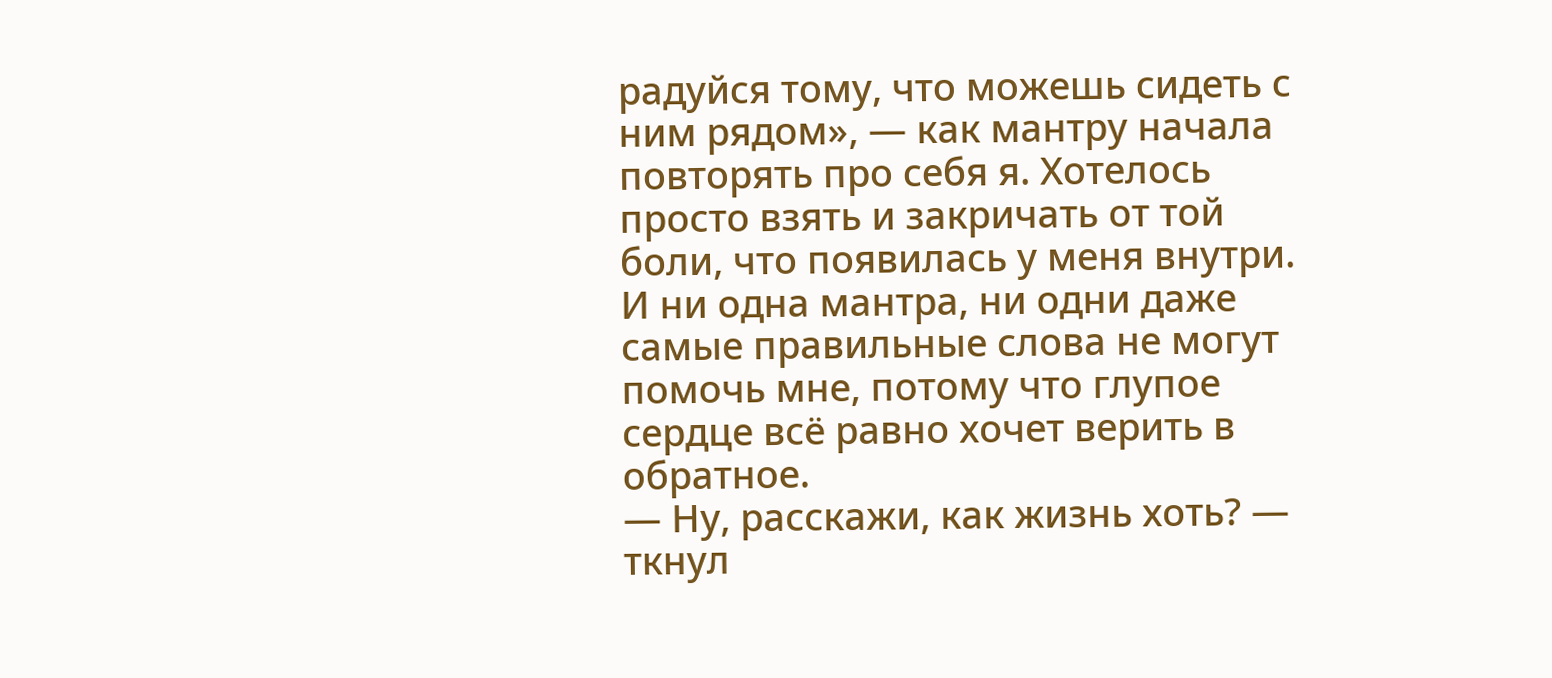радуйся тому, что можешь сидеть с ним рядом», — как мантру начала повторять про себя я. Хотелось просто взять и закричать от той боли, что появилась у меня внутри. И ни одна мантра, ни одни даже самые правильные слова не могут помочь мне, потому что глупое сердце всё равно хочет верить в обратное.
— Ну, расскажи, как жизнь хоть? — ткнул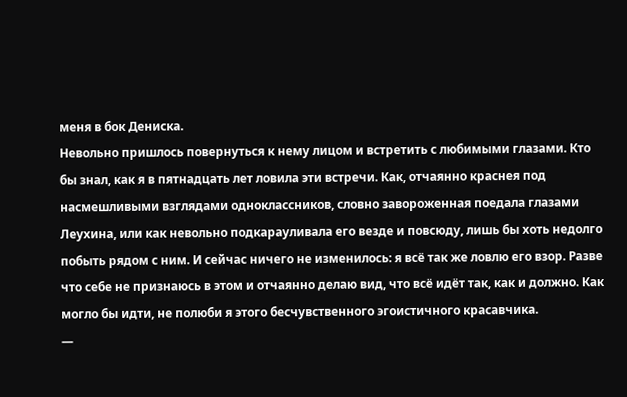меня в бок Дениска.
Невольно пришлось повернуться к нему лицом и встретить с любимыми глазами. Кто бы знал, как я в пятнадцать лет ловила эти встречи. Как, отчаянно краснея под насмешливыми взглядами одноклассников, словно завороженная поедала глазами Леухина, или как невольно подкарауливала его везде и повсюду, лишь бы хоть недолго побыть рядом с ним. И сейчас ничего не изменилось: я всё так же ловлю его взор. Разве что себе не признаюсь в этом и отчаянно делаю вид, что всё идёт так, как и должно. Как могло бы идти, не полюби я этого бесчувственного эгоистичного красавчика.
—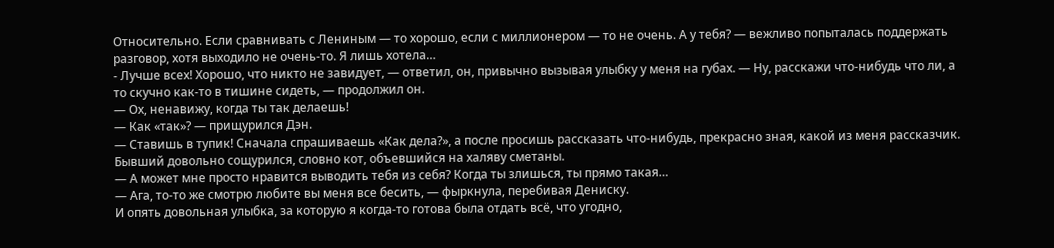Относительно. Если сравнивать с Лениным — то хорошо, если с миллионером — то не очень. А у тебя? — вежливо попыталась поддержать разговор, хотя выходило не очень-то. Я лишь хотела…
- Лучше всех! Хорошо, что никто не завидует, — ответил, он, привычно вызывая улыбку у меня на губах. — Ну, расскажи что-нибудь что ли, а то скучно как-то в тишине сидеть, — продолжил он.
— Ох, ненавижу, когда ты так делаешь!
— Как «так»? — прищурился Дэн.
— Ставишь в тупик! Сначала спрашиваешь «Как дела?», а после просишь рассказать что-нибудь, прекрасно зная, какой из меня рассказчик.
Бывший довольно сощурился, словно кот, объевшийся на халяву сметаны.
— А может мне просто нравится выводить тебя из себя? Когда ты злишься, ты прямо такая…
— Ага, то-то же смотрю любите вы меня все бесить, — фыркнула, перебивая Дениску.
И опять довольная улыбка, за которую я когда-то готова была отдать всё, что угодно,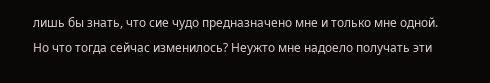лишь бы знать, что сие чудо предназначено мне и только мне одной.
Но что тогда сейчас изменилось? Неужто мне надоело получать эти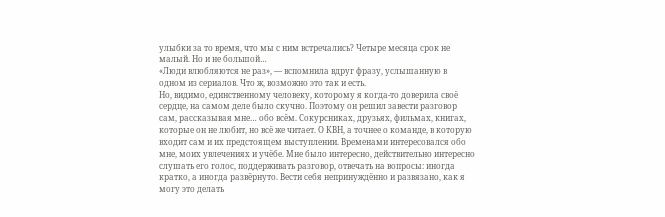улыбки за то время, что мы с ним встречались? Четыре месяца срок не малый. Но и не большой…
«Люди влюбляются не раз», — вспомнила вдруг фразу, услышанную в одном из сериалов. Что ж, возможно это так и есть.
Но, видимо, единственному человеку, которому я когда-то доверила своё сердце, на самом деле было скучно. Поэтому он решил завести разговор сам, рассказывая мне… обо всём. Сокурсниках, друзьях, фильмах, книгах, которые он не любит, но всё же читает. О КВН, а точнее о команде, в которую входит сам и их предстоящем выступлении. Временами интересовался обо мне, моих увлечениях и учёбе. Мне было интересно, действительно интересно слушать его голос, поддерживать разговор, отвечать на вопросы: иногда кратко, а иногда развёрнуто. Вести себя непринуждённо и развязано, как я могу это делать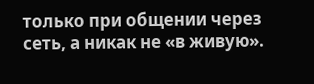только при общении через сеть, а никак не «в живую».